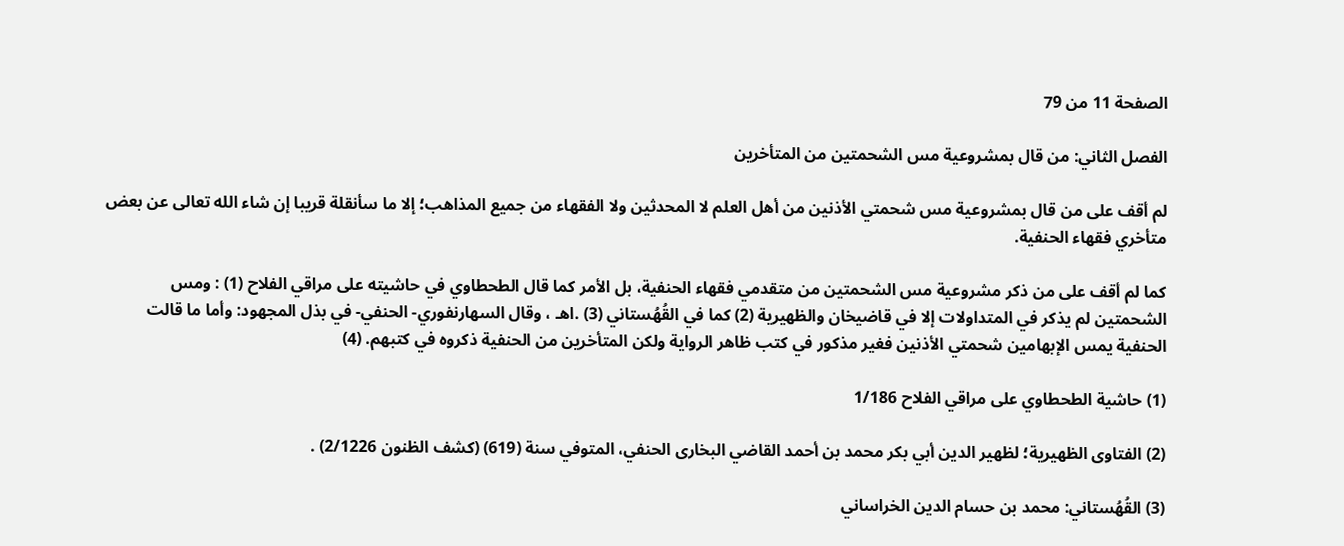الصفحة 11 من 79

الفصل الثاني: من قال بمشروعية مس الشحمتين من المتأخرين

لم أقف على من قال بمشروعية مس شحمتي الأذنين من أهل العلم لا المحدثين ولا الفقهاء من جميع المذاهب؛ إلا ما سأنقلة قريبا إن شاء الله تعالى عن بعض متأخري فقهاء الحنفية.

كما لم أقف على من ذكر مشروعية مس الشحمتين من متقدمي فقهاء الحنفية، بل الأمر كما قال الطحطاوي في حاشيته على مراقي الفلاح (1) : ومس الشحمتين لم يذكر في المتداولات إلا في قاضيخان والظهيرية (2) كما في القُهُستاني (3) .اهـ ، وقال السهارنفوري- الحنفي- في بذل المجهود: وأما ما قالت الحنفية يمس الإبهامين شحمتي الأذنين فغير مذكور في كتب ظاهر الرواية ولكن المتأخرين من الحنفية ذكروه في كتبهم. (4)

(1) حاشية الطحطاوي على مراقي الفلاح 1/186

(2) الفتاوى الظهيرية؛ لظهير الدين أبي بكر محمد بن أحمد القاضي البخارى الحنفي، المتوفي سنة (619) (كشف الظنون 2/1226) .

(3) القُهُستاني: محمد بن حسام الدين الخراساني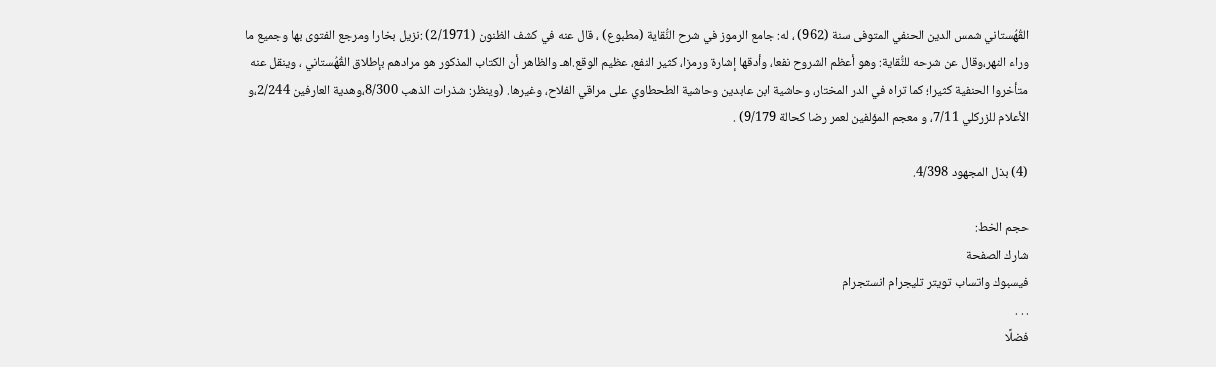القُهُستاني شمس الدين الحنفي المتوفى سنة (962) ، له: جامع الرموز في شرح النُّقاية (مطبوع) ، قال عنه في كشف الظنون (2/1971) :نزيل بخارا ومرجع الفتوى بها وجميع ما وراء النهر،وقال عن شرحه للنُّقاية: وهو أعظم الشروح نفعا، وأدقها إشارة ورمزا، كثير النفع، عظيم الوقع.اهـ والظاهر أن الكتاب المذكور هو مرادهم بإطلاق القُهُستاني ، وينقل عنه متأخروا الحنفية كثيرا؛ كما تراه في الدر المختار، وحاشية ابن عابدين وحاشية الطحطاوي على مراقي الفلاح، وغيرها. (وينظر: شذرات الذهب 8/300،وهدية العارفين 2/244،و الأعلام للزركلي 7/11، و معجم المؤلفين لعمر رضا كحالة 9/179) .

(4) بذل المجهود 4/398.

حجم الخط:
شارك الصفحة
فيسبوك واتساب تويتر تليجرام انستجرام
. . .
فضلًا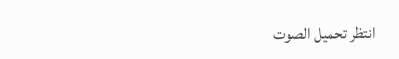انتظر تحميل الصوت